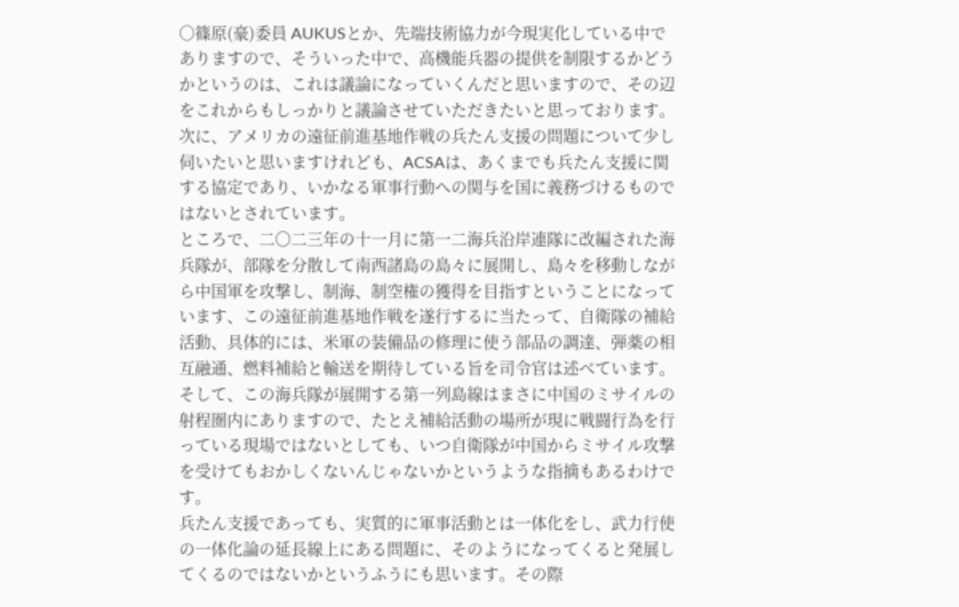○篠原(豪)委員 AUKUSとか、先端技術協力が今現実化している中でありますので、そういった中で、高機能兵器の提供を制限するかどうかというのは、これは議論になっていくんだと思いますので、その辺をこれからもしっかりと議論させていただきたいと思っております。
次に、アメリカの遠征前進基地作戦の兵たん支援の問題について少し伺いたいと思いますけれども、ACSAは、あくまでも兵たん支援に関する協定であり、いかなる軍事行動への関与を国に義務づけるものではないとされています。
ところで、二〇二三年の十一月に第一二海兵沿岸連隊に改編された海兵隊が、部隊を分散して南西諸島の島々に展開し、島々を移動しながら中国軍を攻撃し、制海、制空権の獲得を目指すということになっています、この遠征前進基地作戦を遂行するに当たって、自衛隊の補給活動、具体的には、米軍の装備品の修理に使う部品の調達、弾薬の相互融通、燃料補給と輸送を期待している旨を司令官は述べています。
そして、この海兵隊が展開する第一列島線はまさに中国のミサイルの射程圏内にありますので、たとえ補給活動の場所が現に戦闘行為を行っている現場ではないとしても、いつ自衛隊が中国からミサイル攻撃を受けてもおかしくないんじゃないかというような指摘もあるわけです。
兵たん支援であっても、実質的に軍事活動とは一体化をし、武力行使の一体化論の延長線上にある問題に、そのようになってくると発展してくるのではないかというふうにも思います。その際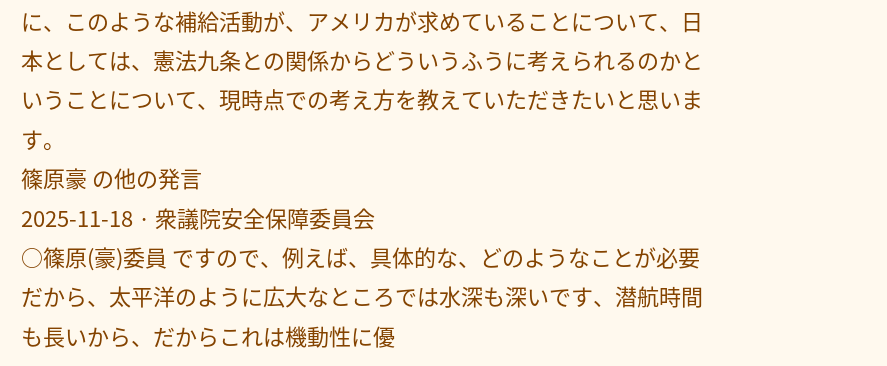に、このような補給活動が、アメリカが求めていることについて、日本としては、憲法九条との関係からどういうふうに考えられるのかということについて、現時点での考え方を教えていただきたいと思います。
篠原豪 の他の発言
2025-11-18 · 衆議院安全保障委員会
○篠原(豪)委員 ですので、例えば、具体的な、どのようなことが必要だから、太平洋のように広大なところでは水深も深いです、潜航時間も長いから、だからこれは機動性に優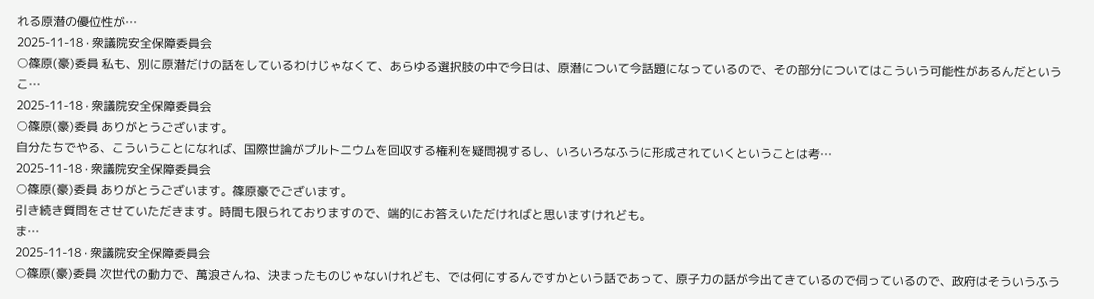れる原潜の優位性が…
2025-11-18 · 衆議院安全保障委員会
○篠原(豪)委員 私も、別に原潜だけの話をしているわけじゃなくて、あらゆる選択肢の中で今日は、原潜について今話題になっているので、その部分についてはこういう可能性があるんだというこ…
2025-11-18 · 衆議院安全保障委員会
○篠原(豪)委員 ありがとうございます。
自分たちでやる、こういうことになれば、国際世論がプルトニウムを回収する権利を疑問視するし、いろいろなふうに形成されていくということは考…
2025-11-18 · 衆議院安全保障委員会
○篠原(豪)委員 ありがとうございます。篠原豪でございます。
引き続き質問をさせていただきます。時間も限られておりますので、端的にお答えいただければと思いますけれども。
ま…
2025-11-18 · 衆議院安全保障委員会
○篠原(豪)委員 次世代の動力で、萬浪さんね、決まったものじゃないけれども、では何にするんですかという話であって、原子力の話が今出てきているので伺っているので、政府はそういうふう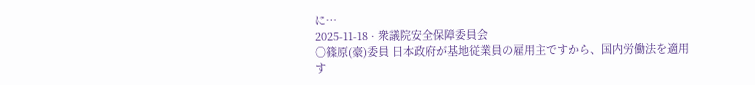に…
2025-11-18 · 衆議院安全保障委員会
○篠原(豪)委員 日本政府が基地従業員の雇用主ですから、国内労働法を適用す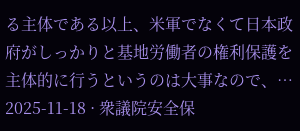る主体である以上、米軍でなくて日本政府がしっかりと基地労働者の権利保護を主体的に行うというのは大事なので、…
2025-11-18 · 衆議院安全保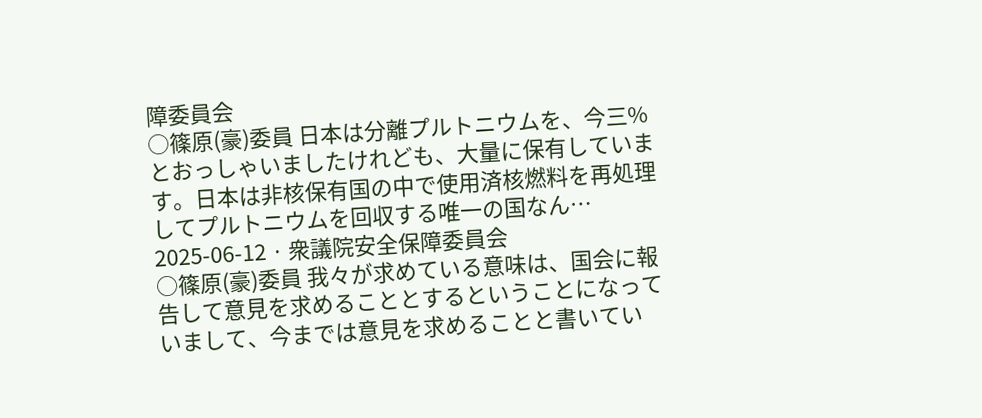障委員会
○篠原(豪)委員 日本は分離プルトニウムを、今三%とおっしゃいましたけれども、大量に保有しています。日本は非核保有国の中で使用済核燃料を再処理してプルトニウムを回収する唯一の国なん…
2025-06-12 · 衆議院安全保障委員会
○篠原(豪)委員 我々が求めている意味は、国会に報告して意見を求めることとするということになっていまして、今までは意見を求めることと書いてい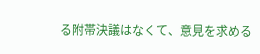る附帯決議はなくて、意見を求める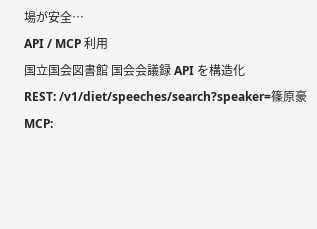場が安全…
API / MCP 利用
国立国会図書館 国会会議録 API を構造化
REST: /v1/diet/speeches/search?speaker=篠原豪
MCP: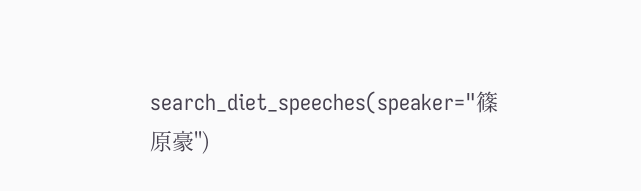search_diet_speeches(speaker="篠原豪")